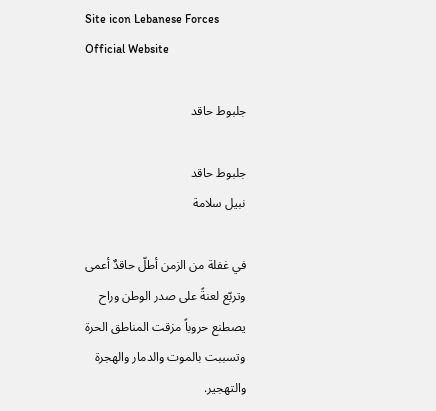Site icon Lebanese Forces Official Website

جلبوط حاقد

جلبوط حاقد
نبيل سلامة

في غفلة من الزمن أطلّ حاقدٌ أعمى وتربّع لعنةً على صدر الوطن وراح يصطنع حروباً مزقت المناطق الحرة وتسببت بالموت والدمار والهجرة والتهجير.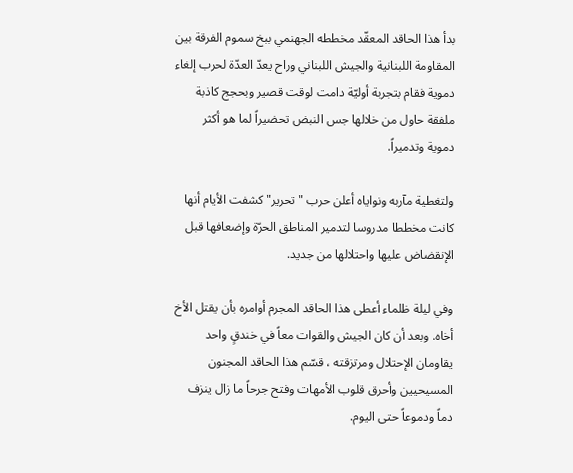بدأ هذا الحاقد المعقّد مخططه الجهنمي ببخ سموم الفرقة بين المقاومة اللبنانية والجيش اللبناني وراح يعدّ العدّة لحرب إلغاء دموية فقام بتجربة أوليّة دامت لوقت قصير وبحجج كاذبة ملفقة حاول من خلالها جس النبض تحضيراً لما هو أكثر دموية وتدميراً.

ولتغطية مآربه ونواياه أعلن حرب "تحرير" كشفت الأيام أنها كانت مخططا مدروسا لتدمير المناطق الحرّة وإضعافها قبل الإنقضاض عليها واحتلالها من جديد.

وفي ليلة ظلماء أعطى هذا الحاقد المجرم أوامره بأن يقتل الأخ أخاه. وبعد أن كان الجيش والقوات معاً في خندقٍ واحد يقاومان الإحتلال ومرتزقته ، قسّم هذا الحاقد المجنون المسيحيين وأحرق قلوب الأمهات وفتح جرحاً ما زال ينزف دماً ودموعاً حتى اليوم.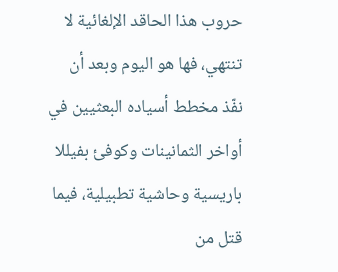حروب هذا الحاقد الإلغائية لا تنتهي، فها هو اليوم وبعد أن نفّذ مخطط أسياده البعثيين في أواخر الثمانينات وكوفئ بفيللا باريسية وحاشية تطبيلية، فيما قتل من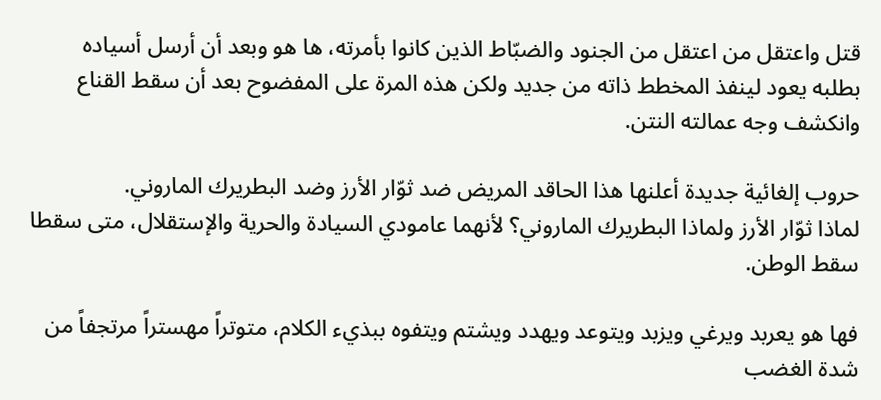قتل واعتقل من اعتقل من الجنود والضبّاط الذين كانوا بأمرته، ها هو وبعد أن أرسل أسياده بطلبه يعود لينفذ المخطط ذاته من جديد ولكن هذه المرة على المفضوح بعد أن سقط القناع وانكشف وجه عمالته النتن.

حروب إلغائية جديدة أعلنها هذا الحاقد المريض ضد ثوّار الأرز وضد البطريرك الماروني.
لماذا ثوّار الأرز ولماذا البطريرك الماروني؟ لأنهما عامودي السيادة والحرية والإستقلال، متى سقطا سقط الوطن.

فها هو يعربد ويرغي ويزبد ويتوعد ويهدد ويشتم ويتفوه ببذيء الكلام، متوتراً مهستراً مرتجفاً من شدة الغضب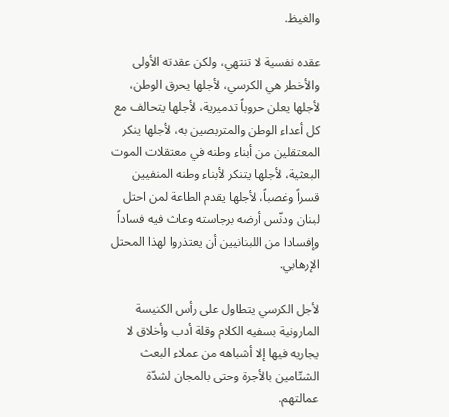والغيظ.

عقده نفسية لا تنتهي، ولكن عقدته الأولى والأخطر هي الكرسي، لأجلها يحرق الوطن، لأجلها يعلن حروباً تدميرية، لأجلها يتحالف مع كل أعداء الوطن والمتربصين به، لأجلها ينكر المعتقلين من أبناء وطنه في معتقلات الموت البعثية، لأجلها يتنكر لأبناء وطنه المنفيين قسراً وغصباً، لأجلها يقدم الطاعة لمن احتل لبنان ودنّس أرضه برجاسته وعاث فيه فساداً وإفسادا من اللبنانيين أن يعتذروا لهذا المحتل الإرهابي.

لأجل الكرسي يتطاول على رأس الكنيسة المارونية بسفيه الكلام وقلة أدب وأخلاق لا يجاريه فيها إلا أشباهه من عملاء البعث الشتّامين بالأجرة وحتى بالمجان لشدّة عمالتهم.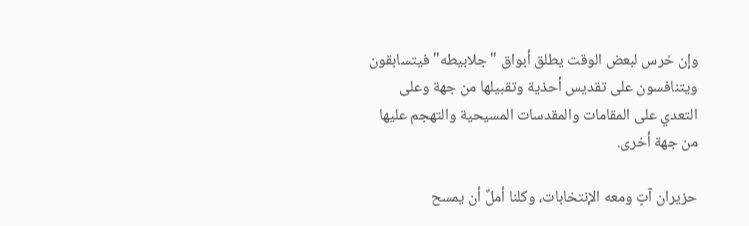وإن خرس لبعض الوقت يطلق أبواق "جلابيطه" فيتسابقون ويتنافسون على تقديس أحذية وتقبيلها من جهة وعلى التعدي على المقامات والمقدسات المسيحية والتهجم عليها من جهة أخرى.

حزيران آتٍ ومعه الإنتخابات، وكلنا أملٌ أن يمسح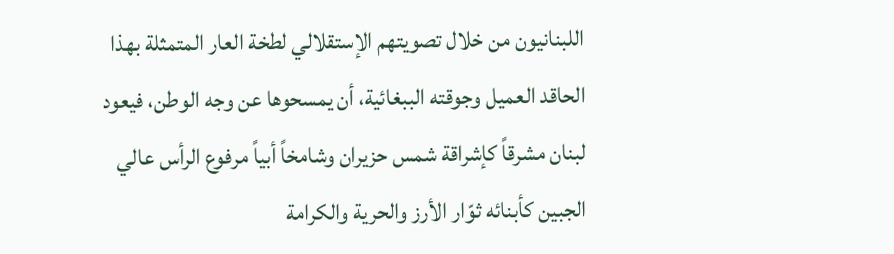اللبنانيون من خلال تصويتهم الإستقلالي لطخة العار المتمثلة بهذا الحاقد العميل وجوقته الببغائية، أن يمسحوها عن وجه الوطن، فيعود لبنان مشرقاً كإشراقة شمس حزيران وشامخاً أبياً مرفوع الرأس عالي الجبين كأبنائه ثوّار الأرز والحرية والكرامة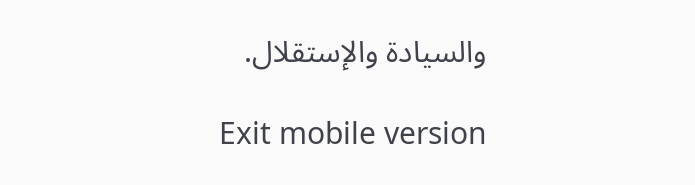والسيادة والإستقلال.

Exit mobile version